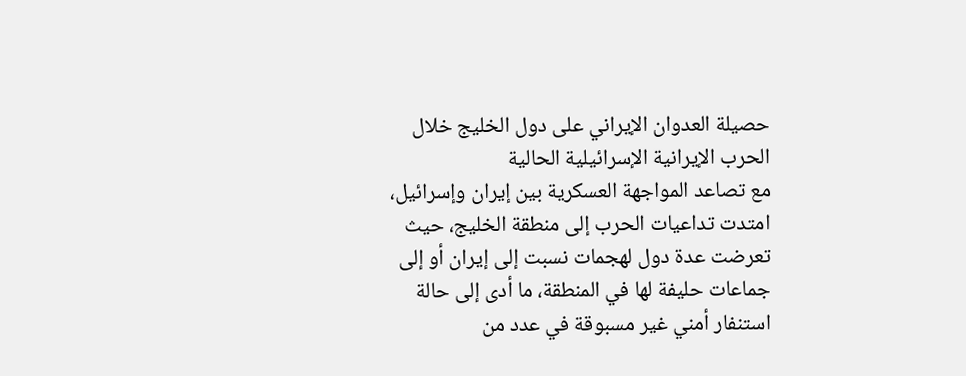حصيلة العدوان الإيراني على دول الخليج خلال الحرب الإيرانية الإسرائيلية الحالية
مع تصاعد المواجهة العسكرية بين إيران وإسرائيل، امتدت تداعيات الحرب إلى منطقة الخليج، حيث تعرضت عدة دول لهجمات نسبت إلى إيران أو إلى جماعات حليفة لها في المنطقة، ما أدى إلى حالة استنفار أمني غير مسبوقة في عدد من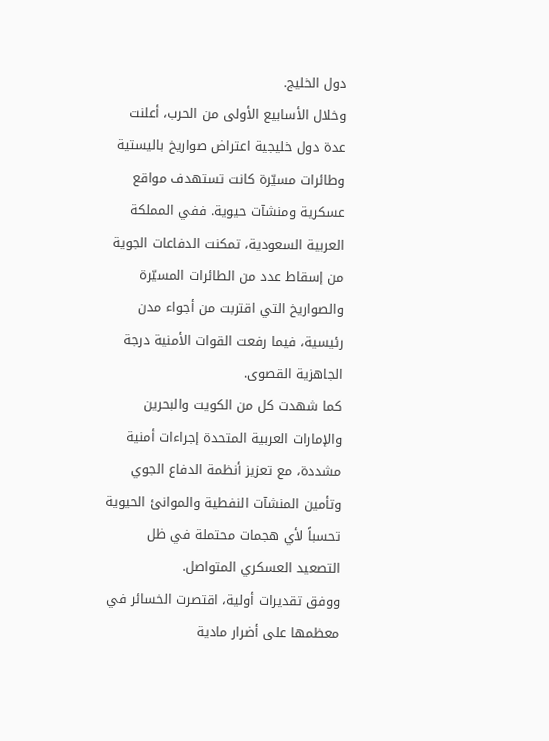دول الخليج.
وخلال الأسابيع الأولى من الحرب، أعلنت عدة دول خليجية اعتراض صواريخ باليستية وطائرات مسيّرة كانت تستهدف مواقع عسكرية ومنشآت حيوية. ففي المملكة العربية السعودية، تمكنت الدفاعات الجوية من إسقاط عدد من الطائرات المسيّرة والصواريخ التي اقتربت من أجواء مدن رئيسية، فيما رفعت القوات الأمنية درجة الجاهزية القصوى.
كما شهدت كل من الكويت والبحرين والإمارات العربية المتحدة إجراءات أمنية مشددة، مع تعزيز أنظمة الدفاع الجوي وتأمين المنشآت النفطية والموانئ الحيوية تحسباً لأي هجمات محتملة في ظل التصعيد العسكري المتواصل.
ووفق تقديرات أولية، اقتصرت الخسائر في معظمها على أضرار مادية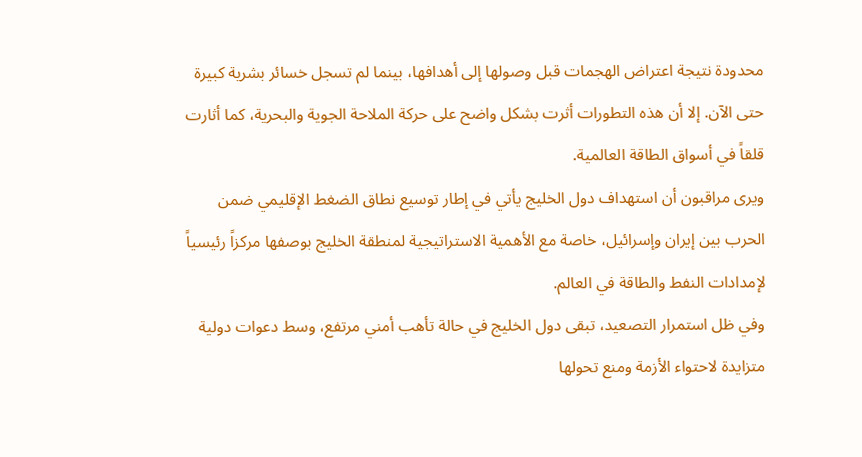محدودة نتيجة اعتراض الهجمات قبل وصولها إلى أهدافها، بينما لم تسجل خسائر بشرية كبيرة حتى الآن. إلا أن هذه التطورات أثرت بشكل واضح على حركة الملاحة الجوية والبحرية، كما أثارت قلقاً في أسواق الطاقة العالمية.
ويرى مراقبون أن استهداف دول الخليج يأتي في إطار توسيع نطاق الضغط الإقليمي ضمن الحرب بين إيران وإسرائيل، خاصة مع الأهمية الاستراتيجية لمنطقة الخليج بوصفها مركزاً رئيسياً لإمدادات النفط والطاقة في العالم.
وفي ظل استمرار التصعيد، تبقى دول الخليج في حالة تأهب أمني مرتفع، وسط دعوات دولية متزايدة لاحتواء الأزمة ومنع تحولها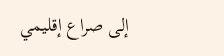إلى صراع إقليمي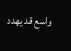واسع قد يهدد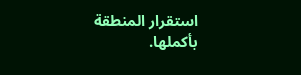استقرار المنطقة بأكملها.